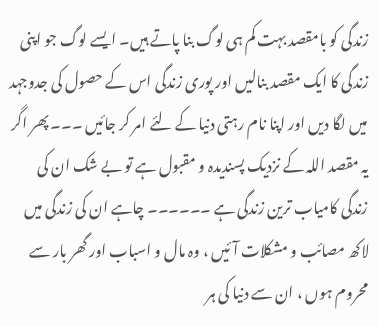زندگی کو بامقصد بہت کم ہی لوگ بنا پاتے ہیں۔ ایسے لوگ جو اپنی زندگی کا ایک مقصد بنالیں اور پوری زندگی اس کے حصول کی جدوجہد میں لگا دیں اور اپنا نام رہتی دنیا کے لئے امر کر جائیں ۔۔۔ پھر اگر یہ مقصد اللہ کے نزدیک پسندیدہ و مقبول ہے تو بے شک ان کی زندگی کامیاب ترین زندگی ہے ۔۔۔۔۔۔ چاہے ان کی زندگی میں لاکھ مصائب و مشکلات آئیں ، وہ مال و اسباب اور گھر بار سے محروم ہوں ، ان سے دنیا کی ہر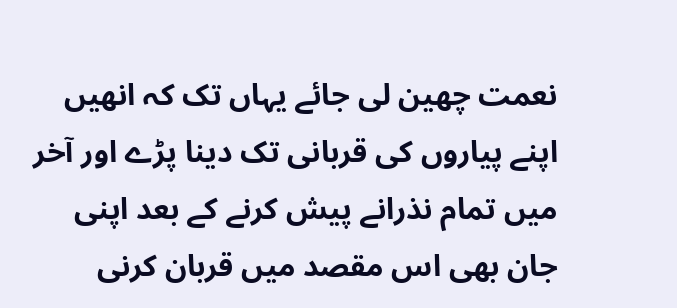نعمت چھین لی جائے یہاں تک کہ انھیں اپنے پیاروں کی قربانی تک دینا پڑے اور آخر میں تمام نذرانے پیش کرنے کے بعد اپنی جان بھی اس مقصد میں قربان کرنی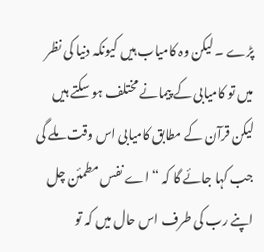پڑے ۔ لیکن وہ کامیاب ہیں کیونکہ دنیا کی نظر میں تو کامیابی کے پیمانے مختلف ہو سکتے ہیں لیکن قرآن کے مطابق کامیابی اس وقت ملے گی جب کہا جائے گا کہ “اے نفس مطمئن چل اپنے رب کی طرف اس حال میں کہ تو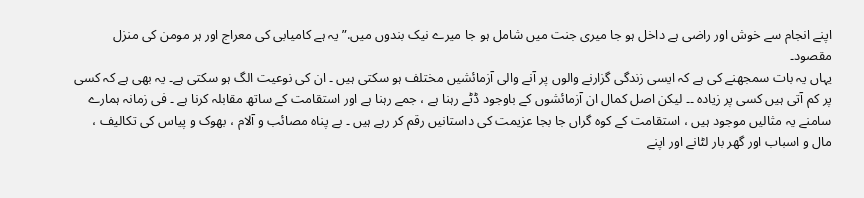اپنے انجام سے خوش اور راضی ہے داخل ہو جا میری جنت میں شامل ہو جا میرے نیک بندوں میں.” یہ ہے کامیابی کی معراج اور ہر مومن کی منزل مقصود۔
یہاں یہ بات سمجھنے کی ہے کہ ایسی زندگی گزارنے والوں پر آنے والی آزمائشیں مختلف ہو سکتی ہیں ۔ ان کی نوعیت الگ ہو سکتی ہے۔ یہ بھی ہے کہ کسی پر کم آتی ہیں کسی پر زیادہ ۔۔ لیکن اصل کمال ان آزمائشوں کے باوجود ڈٹے رہنا ہے ، جمے رہنا ہے اور استقامت کے ساتھ مقابلہ کرنا ہے ۔ فی زمانہ ہمارے سامنے یہ مثالیں موجود ہیں ، استقامت کے کوہ گراں جا بجا عزیمت کی داستانیں رقم کر رہے ہیں ۔ بے پناہ مصائب و آلام ، بھوک و پیاس کی تکالیف ، مال و اسباب اور گھر بار لٹانے اور اپنے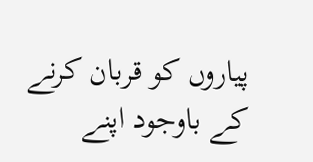پیاروں کو قربان کرنے کے باوجود اپنے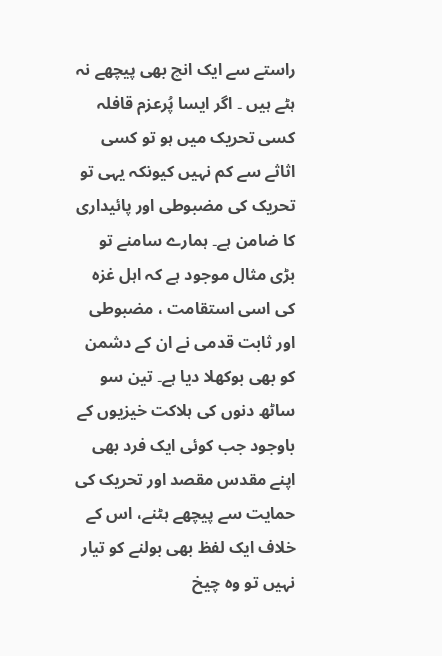راستے سے ایک انچ بھی پیچھے نہ ہٹے ہیں ۔ اگر ایسا پُرعزم قافلہ کسی تحریک میں ہو تو کسی اثاثے سے کم نہیں کیونکہ یہی تو تحریک کی مضبوطی اور پائیداری کا ضامن ہے۔ ہمارے سامنے تو بڑی مثال موجود ہے کہ اہل غزہ کی اسی استقامت ، مضبوطی اور ثابت قدمی نے ان کے دشمن کو بھی بوکھلا دیا ہے۔ تین سو ساٹھ دنوں کی ہلاکت خیزیوں کے باوجود جب کوئی ایک فرد بھی اپنے مقدس مقصد اور تحریک کی حمایت سے پیچھے ہٹنے، اس کے خلاف ایک لفظ بھی بولنے کو تیار نہیں تو وہ چیخ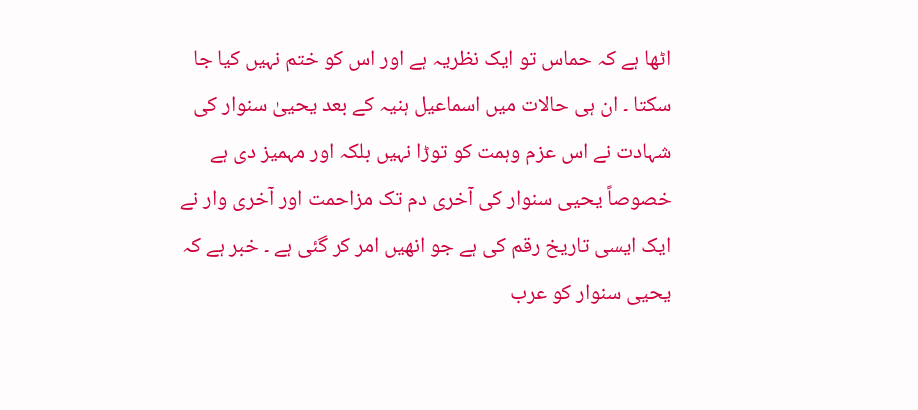اٹھا ہے کہ حماس تو ایک نظریہ ہے اور اس کو ختم نہیں کیا جا سکتا ۔ ان ہی حالات میں اسماعیل ہنیہ کے بعد یحییٰ سنوار کی شہادت نے اس عزم وہمت کو توڑا نہیں بلکہ اور مہمیز دی ہے خصوصاً یحیی سنوار کی آخری دم تک مزاحمت اور آخری وار نے ایک ایسی تاریخ رقم کی ہے جو انھیں امر کر گئی ہے ۔ خبر ہے کہ یحیی سنوار کو عرب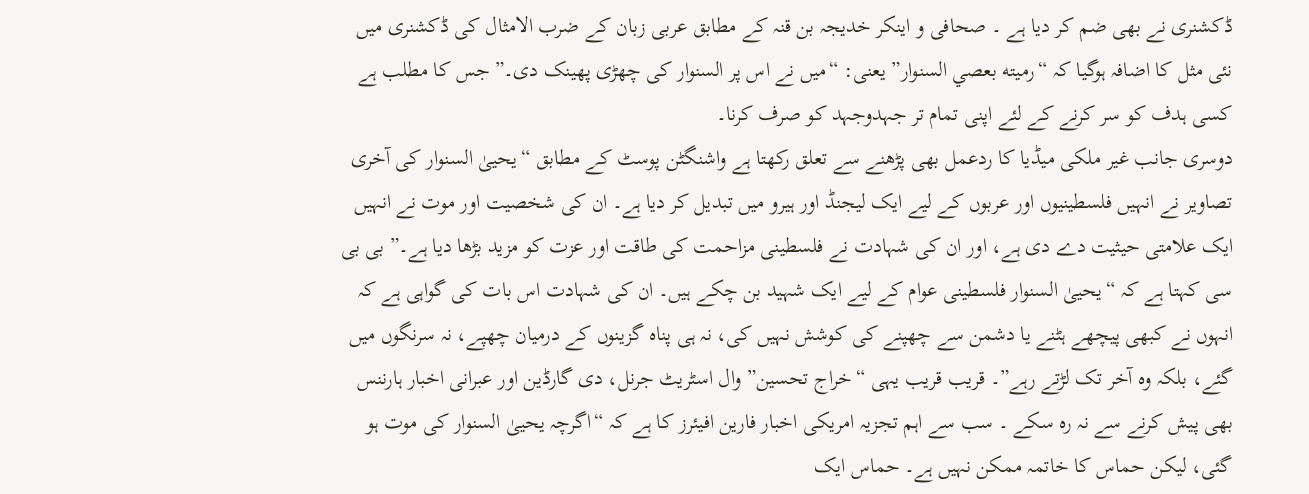ڈکشنری نے بھی ضم کر دیا ہے ۔ صحافی و اینکر خدیجہ بن قنہ کے مطابق عربی زبان کے ضرب الامثال کی ڈکشنری میں نئی مثل کا اضافہ ہوگیا کہ “رميته بعصي السنوار” یعنی: “میں نے اس پر السنوار کی چھڑی پھینک دی۔” جس کا مطلب ہے کسی ہدف کو سر کرنے کے لئے اپنی تمام تر جہدوجہد کو صرف کرنا۔
دوسری جانب غیر ملکی میڈیا کا ردعمل بھی پڑھنے سے تعلق رکھتا ہے واشنگٹن پوسٹ کے مطابق “یحییٰ السنوار کی آخری تصاویر نے انہیں فلسطینیوں اور عربوں کے لیے ایک لیجنڈ اور ہیرو میں تبدیل کر دیا ہے۔ ان کی شخصیت اور موت نے انہیں ایک علامتی حیثیت دے دی ہے، اور ان کی شہادت نے فلسطینی مزاحمت کی طاقت اور عزت کو مزید بڑھا دیا ہے۔” بی بی سی کہتا ہے کہ “یحییٰ السنوار فلسطینی عوام کے لیے ایک شہید بن چکے ہیں۔ ان کی شہادت اس بات کی گواہی ہے کہ انہوں نے کبھی پیچھے ہٹنے یا دشمن سے چھپنے کی کوشش نہیں کی، نہ ہی پناہ گزینوں کے درمیان چھپے، نہ سرنگوں میں گئے، بلکہ وہ آخر تک لڑتے رہے”۔ قریب قریب یہی “خراج تحسین” وال اسٹریٹ جرنل، دی گارڈین اور عبرانی اخبار ہارننس بھی پیش کرنے سے نہ رہ سکے ۔ سب سے اہم تجزیہ امریکی اخبار فارین افیئرز کا ہے کہ “اگرچہ یحییٰ السنوار کی موت ہو گئی، لیکن حماس کا خاتمہ ممکن نہیں ہے۔ حماس ایک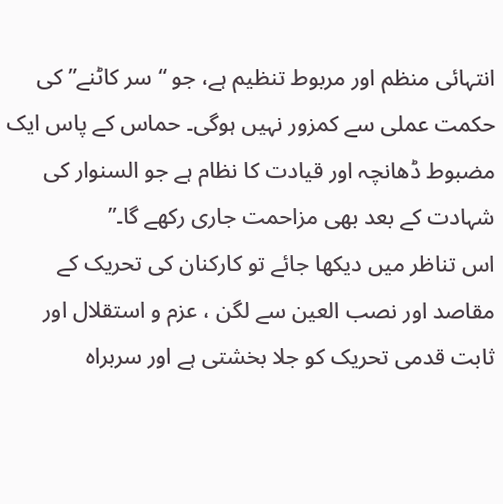انتہائی منظم اور مربوط تنظیم ہے، جو “سر کاٹنے” کی حکمت عملی سے کمزور نہیں ہوگی۔ حماس کے پاس ایک مضبوط ڈھانچہ اور قیادت کا نظام ہے جو السنوار کی شہادت کے بعد بھی مزاحمت جاری رکھے گا۔”
اس تناظر میں دیکھا جائے تو کارکنان کی تحریک کے مقاصد اور نصب العین سے لگن ، عزم و استقلال اور ثابت قدمی تحریک کو جلا بخشتی ہے اور سربراہ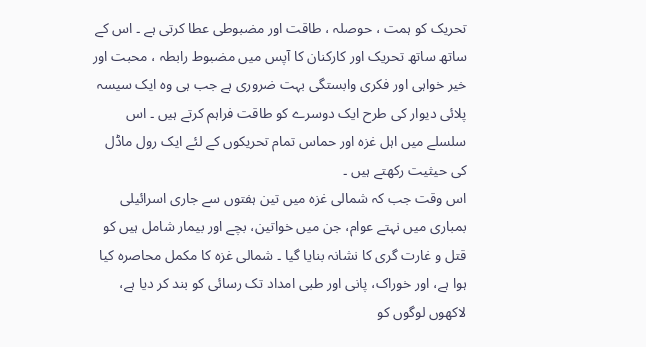تحریک کو ہمت ، حوصلہ ، طاقت اور مضبوطی عطا کرتی ہے ۔ اس کے ساتھ ساتھ تحریک اور کارکنان کا آپس میں مضبوط رابطہ ، محبت اور خیر خواہی اور فکری وابستگی بہت ضروری ہے جب ہی وہ ایک سیسہ پلائی دیوار کی طرح ایک دوسرے کو طاقت فراہم کرتے ہیں ۔ اس سلسلے میں اہل غزہ اور حماس تمام تحریکوں کے لئے ایک رول ماڈل کی حیثیت رکھتے ہیں ۔
اس وقت جب کہ شمالی غزہ میں تین ہفتوں سے جاری اسرائیلی بمباری میں نہتے عوام، جن میں خواتین، بچے اور بیمار شامل ہیں کو قتل و غارت گری کا نشانہ بنایا گیا ۔ شمالی غزہ کا مکمل محاصرہ کیا ہوا ہے، اور خوراک، پانی اور طبی امداد تک رسائی کو بند کر دیا ہے، لاکھوں لوگوں کو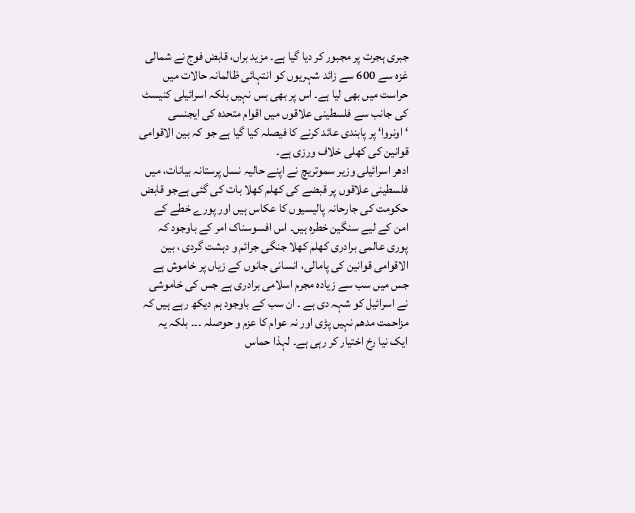جبری ہجرت پر مجبور کر دیا گیا ہے۔ مزید براں، قابض فوج نے شمالی غزہ سے 600 سے زائد شہریوں کو انتہائی ظالمانہ حالات میں حراست میں بھی لیا ہے۔ اس پر بھی بس نہیں بلکہ اسرائیلی کنیسٹ کی جانب سے فلسطینی علاقوں میں اقوام متحدہ کی ایجنسی ‘اونروا‘ پر پابندی عائد کرنے کا فیصلہ کیا گیا ہے جو کہ بین الاقوامی قوانین کی کھلی خلاف ورزی ہے۔
ادھر اسرائیلی وزیر سموتریچ نے اپنے حالیہ نسل پرستانہ بیانات، میں فلسطینی علاقوں پر قبضے کی کھلم کھلا بات کی گئی ہےجو قابض حکومت کی جارحانہ پالیسیوں کا عکاس ہیں اور پورے خطے کے امن کے لیے سنگین خطرہ ہیں۔ اس افسوسناک امر کے باوجود کہ پوری عالمی برادری کھلم کھلا جنگی جرائم و دہشت گردی ، بین الاقوامی قوانین کی پامالی، انسانی جانوں کے زیاں پر خاموش ہے جس میں سب سے زیادہ مجرم اسلامی برادری ہے جس کی خاموشی نے اسرائیل کو شہہ دی ہے ۔ ان سب کے باوجود ہم دیکھ رہے ہیں کہ مزاحمت مدھم نہیں پڑی اور نہ عوام کا عزم و حوصلہ ۔۔۔ بلکہ یہ ایک نیا رخ اختیار کر رہی ہے۔ لہذا حماس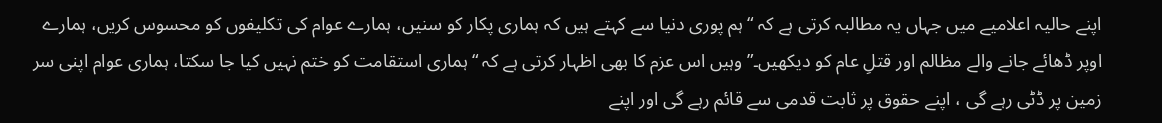اپنے حالیہ اعلامیے میں جہاں یہ مطالبہ کرتی ہے کہ “ہم پوری دنیا سے کہتے ہیں کہ ہماری پکار کو سنیں، ہمارے عوام کی تکلیفوں کو محسوس کریں، ہمارے اوپر ڈھائے جانے والے مظالم اور قتلِ عام کو دیکھیں۔” وہیں اس عزم کا بھی اظہار کرتی ہے کہ “ہماری استقامت کو ختم نہیں کیا جا سکتا، ہماری عوام اپنی سر زمین پر ڈٹی رہے گی ، اپنے حقوق پر ثابت قدمی سے قائم رہے گی اور اپنے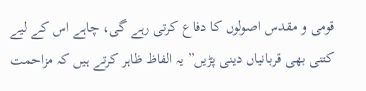قومی و مقدس اصولوں کا دفاع کرتی رہے گی، چاہے اس کے لیے کتنی بھی قربانیاں دینی پڑیں” یہ الفاظ ظاہر کرتے ہیں کہ مزاحمت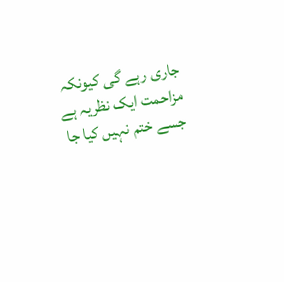جاری رہے گی کیونکہ مزاحمت ایک نظریہ ہے جسے ختم نہیں کیا جا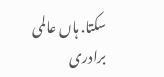سکتا. ہاں عالمی برادری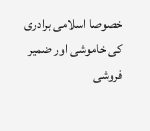خصوصا اسلامی برادری کی خاموشی اور ضمیر فروشی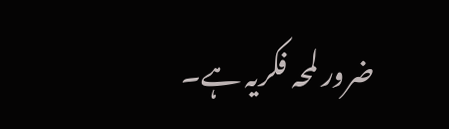ضرور لمحہ فکریہ ہے۔